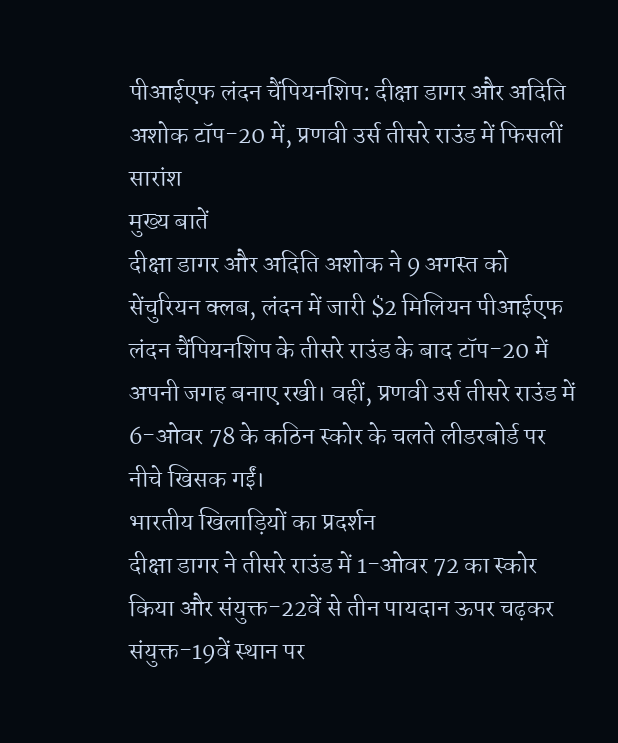पीआईएफ लंदन चैंपियनशिप: दीक्षा डागर और अदिति अशोक टॉप-20 में, प्रणवी उर्स तीसरे राउंड में फिसलीं
सारांश
मुख्य बातें
दीक्षा डागर और अदिति अशोक ने 9 अगस्त को सेंचुरियन क्लब, लंदन में जारी $2 मिलियन पीआईएफ लंदन चैंपियनशिप के तीसरे राउंड के बाद टॉप-20 में अपनी जगह बनाए रखी। वहीं, प्रणवी उर्स तीसरे राउंड में 6-ओवर 78 के कठिन स्कोर के चलते लीडरबोर्ड पर नीचे खिसक गईं।
भारतीय खिलाड़ियों का प्रदर्शन
दीक्षा डागर ने तीसरे राउंड में 1-ओवर 72 का स्कोर किया और संयुक्त-22वें से तीन पायदान ऊपर चढ़कर संयुक्त-19वें स्थान पर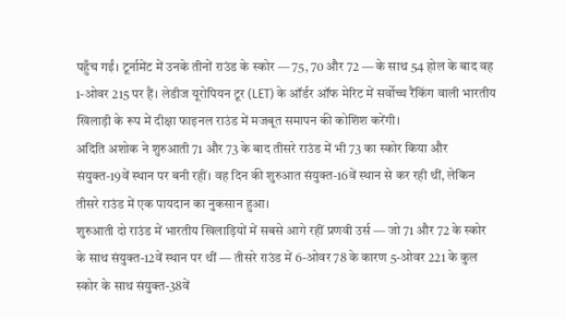पहुँच गईं। टूर्नामेंट में उनके तीनों राउंड के स्कोर — 75, 70 और 72 — के साथ 54 होल के बाद वह 1-ओवर 215 पर हैं। लेडीज यूरोपियन टूर (LET) के ऑर्डर ऑफ मेरिट में सर्वोच्च रैंकिंग वाली भारतीय खिलाड़ी के रूप में दीक्षा फाइनल राउंड में मजबूत समापन की कोशिश करेंगी।
अदिति अशोक ने शुरुआती 71 और 73 के बाद तीसरे राउंड में भी 73 का स्कोर किया और संयुक्त-19वें स्थान पर बनी रहीं। वह दिन की शुरुआत संयुक्त-16वें स्थान से कर रही थीं, लेकिन तीसरे राउंड में एक पायदान का नुकसान हुआ।
शुरुआती दो राउंड में भारतीय खिलाड़ियों में सबसे आगे रहीं प्रणवी उर्स — जो 71 और 72 के स्कोर के साथ संयुक्त-12वें स्थान पर थीं — तीसरे राउंड में 6-ओवर 78 के कारण 5-ओवर 221 के कुल स्कोर के साथ संयुक्त-38वें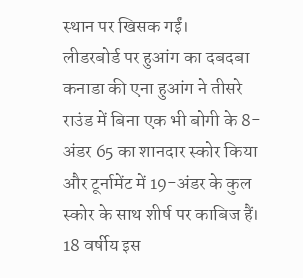स्थान पर खिसक गईं।
लीडरबोर्ड पर हुआंग का दबदबा
कनाडा की एना हुआंग ने तीसरे राउंड में बिना एक भी बोगी के 8-अंडर 65 का शानदार स्कोर किया और टूर्नामेंट में 19-अंडर के कुल स्कोर के साथ शीर्ष पर काबिज हैं। 18 वर्षीय इस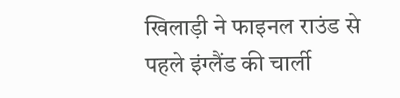खिलाड़ी ने फाइनल राउंड से पहले इंग्लैंड की चार्ली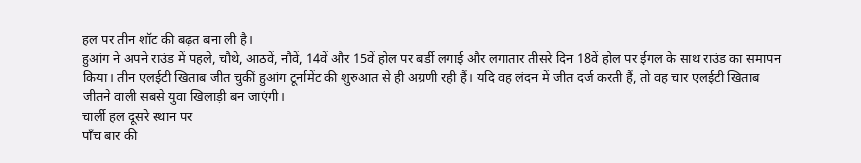हल पर तीन शॉट की बढ़त बना ली है।
हुआंग ने अपने राउंड में पहले, चौथे, आठवें, नौवें, 14वें और 15वें होल पर बर्डी लगाई और लगातार तीसरे दिन 18वें होल पर ईगल के साथ राउंड का समापन किया। तीन एलईटी खिताब जीत चुकीं हुआंग टूर्नामेंट की शुरुआत से ही अग्रणी रही हैं। यदि वह लंदन में जीत दर्ज करती हैं, तो वह चार एलईटी खिताब जीतने वाली सबसे युवा खिलाड़ी बन जाएंगी।
चार्ली हल दूसरे स्थान पर
पाँच बार की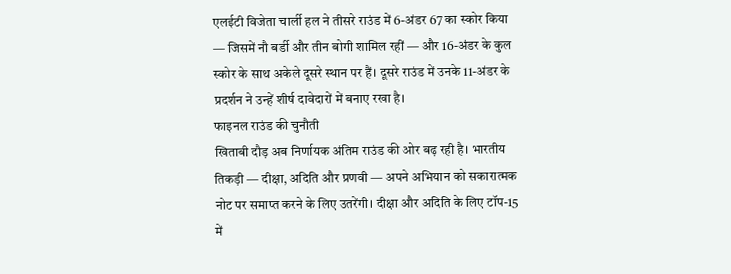एलईटी विजेता चार्ली हल ने तीसरे राउंड में 6-अंडर 67 का स्कोर किया — जिसमें नौ बर्डी और तीन बोगी शामिल रहीं — और 16-अंडर के कुल स्कोर के साथ अकेले दूसरे स्थान पर हैं। दूसरे राउंड में उनके 11-अंडर के प्रदर्शन ने उन्हें शीर्ष दावेदारों में बनाए रखा है।
फाइनल राउंड की चुनौती
खिताबी दौड़ अब निर्णायक अंतिम राउंड की ओर बढ़ रही है। भारतीय तिकड़ी — दीक्षा, अदिति और प्रणवी — अपने अभियान को सकारात्मक नोट पर समाप्त करने के लिए उतरेंगी। दीक्षा और अदिति के लिए टॉप-15 में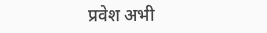प्रवेश अभी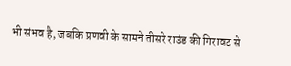भी संभव है, जबकि प्रणवी के सामने तीसरे राउंड की गिरावट से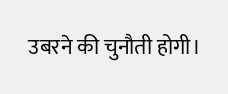उबरने की चुनौती होगी।